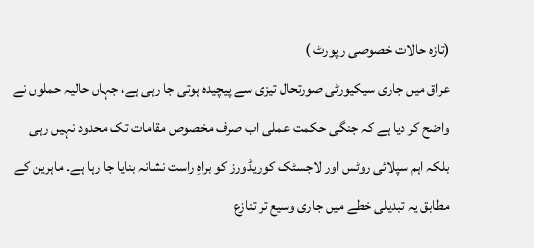(تازہ حالات خصوصی رپورٹ )
عراق میں جاری سیکیورٹی صورتحال تیزی سے پیچیدہ ہوتی جا رہی ہے، جہاں حالیہ حملوں نے واضح کر دیا ہے کہ جنگی حکمت عملی اب صرف مخصوص مقامات تک محدود نہیں رہی بلکہ اہم سپلائی روٹس اور لاجسٹک کوریڈورز کو براہِ راست نشانہ بنایا جا رہا ہے۔ ماہرین کے مطابق یہ تبدیلی خطے میں جاری وسیع تر تنازع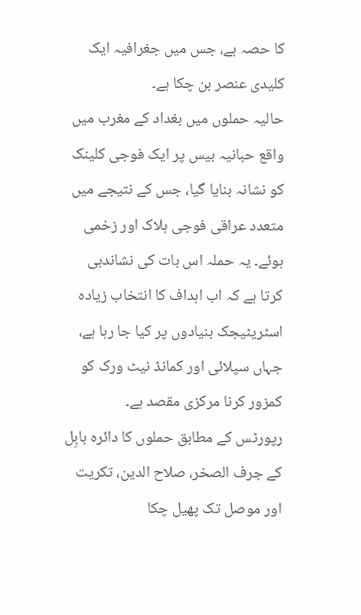کا حصہ ہے، جس میں جغرافیہ ایک کلیدی عنصر بن چکا ہے۔
حالیہ حملوں میں بغداد کے مغرب میں واقع حبانیہ بیس پر ایک فوجی کلینک کو نشانہ بنایا گیا، جس کے نتیجے میں متعدد عراقی فوجی ہلاک اور زخمی ہوئے۔ یہ حملہ اس بات کی نشاندہی کرتا ہے کہ اب اہداف کا انتخاب زیادہ اسٹریٹیجک بنیادوں پر کیا جا رہا ہے، جہاں سپلائی اور کمانڈ نیٹ ورک کو کمزور کرنا مرکزی مقصد ہے۔
رپورٹس کے مطابق حملوں کا دائرہ بابِل کے جرف الصخر، صلاح الدین، تکریت اور موصل تک پھیل چکا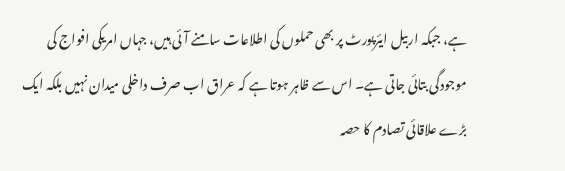ہے، جبکہ اربیل ایئرپورٹ پر بھی حملوں کی اطلاعات سامنے آئی ہیں، جہاں امریکی افواج کی موجودگی بتائی جاتی ہے۔ اس سے ظاہر ہوتا ہے کہ عراق اب صرف داخلی میدان نہیں بلکہ ایک بڑے علاقائی تصادم کا حصہ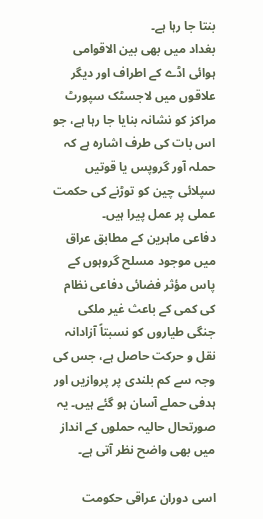بنتا جا رہا ہے۔
بغداد میں بھی بین الاقوامی ہوائی اڈے کے اطراف اور دیگر علاقوں میں لاجسٹک سپورٹ مراکز کو نشانہ بنایا جا رہا ہے، جو اس بات کی طرف اشارہ ہے کہ حملہ آور گروپس یا قوتیں سپلائی چین کو توڑنے کی حکمت عملی پر عمل پیرا ہیں۔
دفاعی ماہرین کے مطابق عراق میں موجود مسلح گروہوں کے پاس مؤثر فضائی دفاعی نظام کی کمی کے باعث غیر ملکی جنگی طیاروں کو نسبتاً آزادانہ نقل و حرکت حاصل ہے، جس کی وجہ سے کم بلندی پر پروازیں اور ہدفی حملے آسان ہو گئے ہیں۔ یہ صورتحال حالیہ حملوں کے انداز میں بھی واضح نظر آتی ہے۔

اسی دوران عراقی حکومت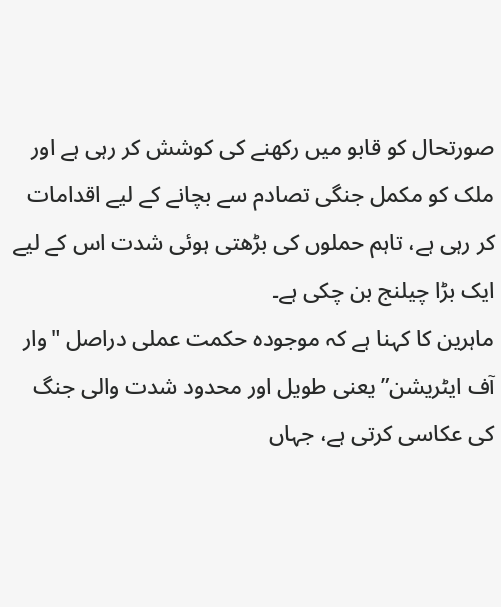صورتحال کو قابو میں رکھنے کی کوشش کر رہی ہے اور ملک کو مکمل جنگی تصادم سے بچانے کے لیے اقدامات کر رہی ہے، تاہم حملوں کی بڑھتی ہوئی شدت اس کے لیے ایک بڑا چیلنج بن چکی ہے۔
ماہرین کا کہنا ہے کہ موجودہ حکمت عملی دراصل "وار آف ایٹریشن” یعنی طویل اور محدود شدت والی جنگ کی عکاسی کرتی ہے، جہاں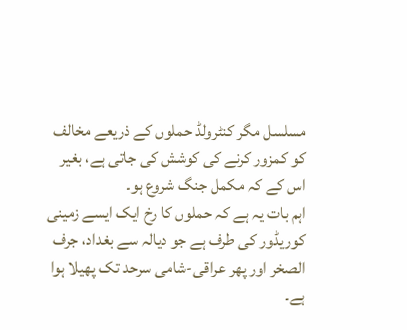مسلسل مگر کنٹرولڈ حملوں کے ذریعے مخالف کو کمزور کرنے کی کوشش کی جاتی ہے، بغیر اس کے کہ مکمل جنگ شروع ہو۔
اہم بات یہ ہے کہ حملوں کا رخ ایک ایسے زمینی کوریڈور کی طرف ہے جو دیالہ سے بغداد، جرف الصخر اور پھر عراقی-شامی سرحد تک پھیلا ہوا ہے۔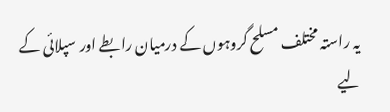یہ راستہ مختلف مسلح گروہوں کے درمیان رابطے اور سپلائی کے لیے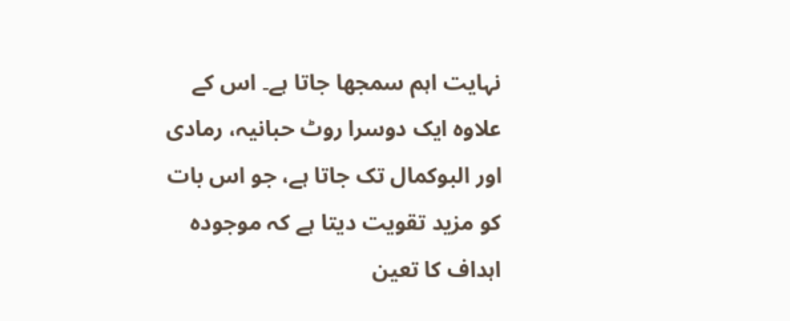نہایت اہم سمجھا جاتا ہے۔ اس کے علاوہ ایک دوسرا روٹ حبانیہ، رمادی اور البوکمال تک جاتا ہے، جو اس بات کو مزید تقویت دیتا ہے کہ موجودہ اہداف کا تعین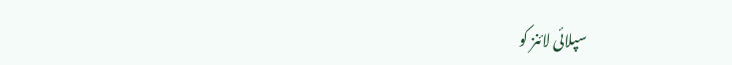سپلائی لائنز کو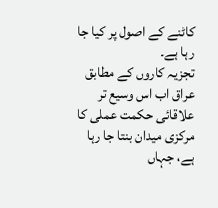کاٹنے کے اصول پر کیا جا رہا ہے۔
تجزیہ کاروں کے مطابق عراق اب اس وسیع تر علاقائی حکمت عملی کا مرکزی میدان بنتا جا رہا ہے، جہاں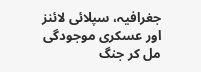جغرافیہ، سپلائی لائنز اور عسکری موجودگی مل کر جنگ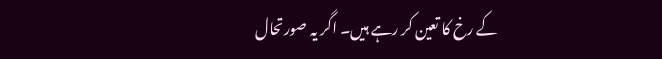کے رخ کا تعین کر رہے ہیں۔ اگر یہ صورتحال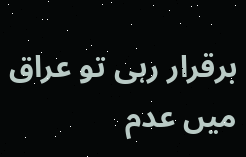برقرار رہی تو عراق میں عدم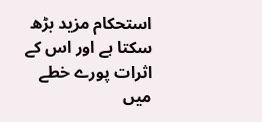استحکام مزید بڑھ سکتا ہے اور اس کے اثرات پورے خطے میں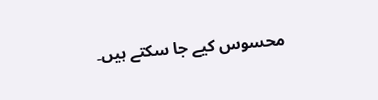محسوس کیے جا سکتے ہیں۔